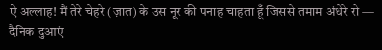ऐ अल्लाह! मैं तेरे चेहरे (ज़ात) के उस नूर की पनाह चाहता हूँ जिससे तमाम अंधेरे रो — दैनिक दुआएं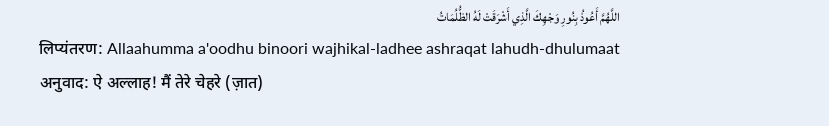اللَّهُمَّ أَعُوذُ بِنُورِ وَجْهِكَ الَّذِي أَشْرَقَتْ لَهُ الظُّلُمَاتُ
लिप्यंतरण: Allaahumma a'oodhu binoori wajhikal-ladhee ashraqat lahudh-dhulumaat
अनुवाद: ऐ अल्लाह! मैं तेरे चेहरे (ज़ात)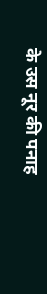के उस नूर की पनाह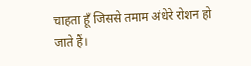चाहता हूँ जिससे तमाम अंधेरे रोशन हो जाते हैं।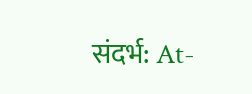संदर्भ: At-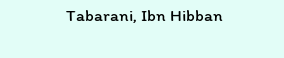Tabarani, Ibn Hibban